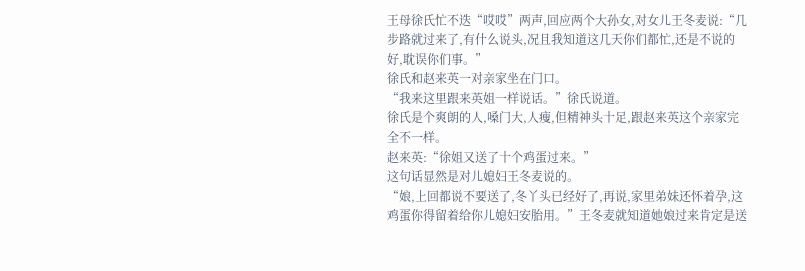王母徐氏忙不迭“哎哎”两声,回应两个大孙女,对女儿王冬麦说:“几步路就过来了,有什么说头,况且我知道这几天你们都忙,还是不说的好,耽误你们事。”
徐氏和赵来英一对亲家坐在门口。
“我来这里跟来英姐一样说话。”徐氏说道。
徐氏是个爽朗的人,嗓门大,人瘦,但精神头十足,跟赵来英这个亲家完全不一样。
赵来英:“徐姐又送了十个鸡蛋过来。”
这句话显然是对儿媳妇王冬麦说的。
“娘,上回都说不要送了,冬丫头已经好了,再说,家里弟妹还怀着孕,这鸡蛋你得留着给你儿媳妇安胎用。”王冬麦就知道她娘过来肯定是送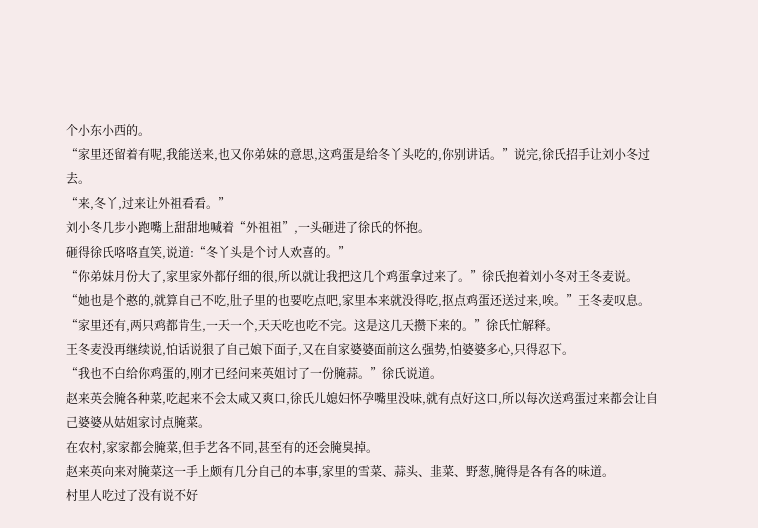个小东小西的。
“家里还留着有呢,我能送来,也又你弟妹的意思,这鸡蛋是给冬丫头吃的,你别讲话。”说完,徐氏招手让刘小冬过去。
“来,冬丫,过来让外祖看看。”
刘小冬几步小跑嘴上甜甜地喊着“外祖祖”,一头砸进了徐氏的怀抱。
砸得徐氏咯咯直笑,说道:“冬丫头是个讨人欢喜的。”
“你弟妹月份大了,家里家外都仔细的很,所以就让我把这几个鸡蛋拿过来了。”徐氏抱着刘小冬对王冬麦说。
“她也是个憨的,就算自己不吃,肚子里的也要吃点吧,家里本来就没得吃,抠点鸡蛋还送过来,唉。”王冬麦叹息。
“家里还有,两只鸡都肯生,一天一个,天天吃也吃不完。这是这几天攒下来的。”徐氏忙解释。
王冬麦没再继续说,怕话说狠了自己娘下面子,又在自家婆婆面前这么强势,怕婆婆多心,只得忍下。
“我也不白给你鸡蛋的,刚才已经问来英姐讨了一份腌蒜。”徐氏说道。
赵来英会腌各种菜,吃起来不会太咸又爽口,徐氏儿媳妇怀孕嘴里没味,就有点好这口,所以每次送鸡蛋过来都会让自己婆婆从姑姐家讨点腌菜。
在农村,家家都会腌菜,但手艺各不同,甚至有的还会腌臭掉。
赵来英向来对腌菜这一手上颇有几分自己的本事,家里的雪菜、蒜头、韭菜、野葱,腌得是各有各的味道。
村里人吃过了没有说不好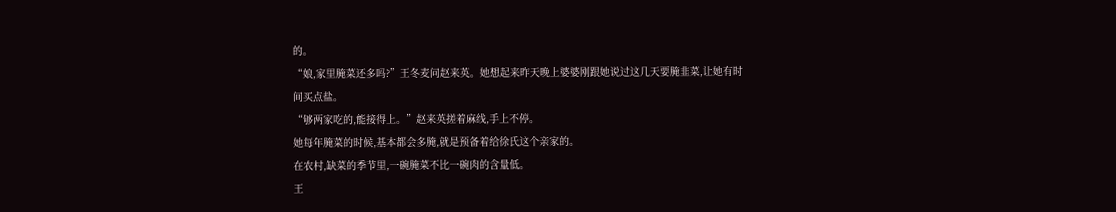的。
“娘,家里腌菜还多吗?”王冬麦问赵来英。她想起来昨天晚上婆婆刚跟她说过这几天要腌韭菜,让她有时间买点盐。
“够两家吃的,能接得上。”赵来英搓着麻线,手上不停。
她每年腌菜的时候,基本都会多腌,就是预备着给徐氏这个亲家的。
在农村,缺菜的季节里,一碗腌菜不比一碗肉的含量低。
王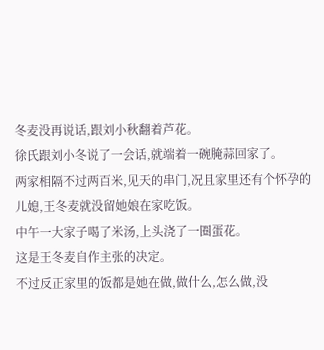冬麦没再说话,跟刘小秋翻着芦花。
徐氏跟刘小冬说了一会话,就端着一碗腌蒜回家了。
两家相隔不过两百米,见天的串门,况且家里还有个怀孕的儿媳,王冬麦就没留她娘在家吃饭。
中午一大家子喝了米汤,上头浇了一圈蛋花。
这是王冬麦自作主张的决定。
不过反正家里的饭都是她在做,做什么,怎么做,没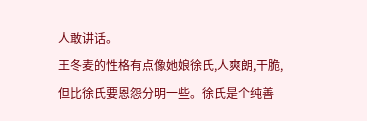人敢讲话。
王冬麦的性格有点像她娘徐氏,人爽朗,干脆,但比徐氏要恩怨分明一些。徐氏是个纯善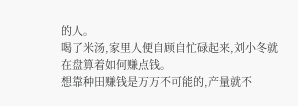的人。
喝了米汤,家里人便自顾自忙碌起来,刘小冬就在盘算着如何赚点钱。
想靠种田赚钱是万万不可能的,产量就不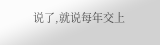说了,就说每年交上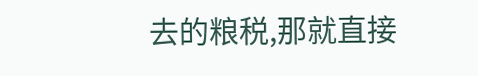去的粮税,那就直接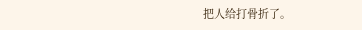把人给打骨折了。